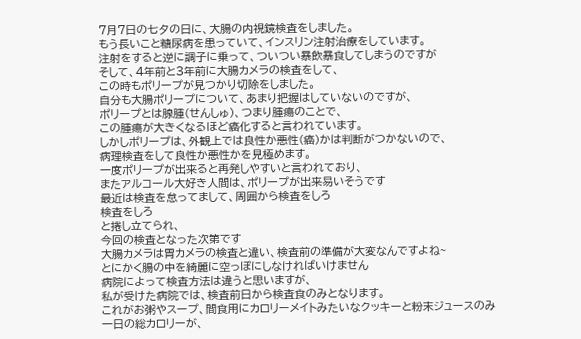7月7日の七夕の日に、大腸の内視鏡検査をしました。
もう長いこと糖尿病を患っていて、インスリン注射治療をしています。
注射をすると逆に調子に乗って、ついつい暴飲暴食してしまうのですが
そして、4年前と3年前に大腸カメラの検査をして、
この時もポリープが見つかり切除をしました。
自分も大腸ポリープについて、あまり把握はしていないのですが、
ポリープとは腺腫(せんしゅ)、つまり腫瘍のことで、
この腫瘍が大きくなるほど癌化すると言われています。
しかしポリープは、外観上では良性か悪性(癌)かは判断がつかないので、
病理検査をして良性か悪性かを見極めます。
一度ポリープが出来ると再発しやすいと言われており、
またアルコール大好き人間は、ポリープが出来易いそうです
最近は検査を怠ってまして、周囲から検査をしろ
検査をしろ
と捲し立てられ、
今回の検査となった次第です
大腸カメラは胃カメラの検査と違い、検査前の準備が大変なんですよね~
とにかく腸の中を綺麗に空っぽにしなければいけません
病院によって検査方法は違うと思いますが、
私が受けた病院では、検査前日から検査食のみとなります。
これがお粥やスープ、間食用にカロリーメイトみたいなクッキーと粉末ジュースのみ
一日の総カロリーが、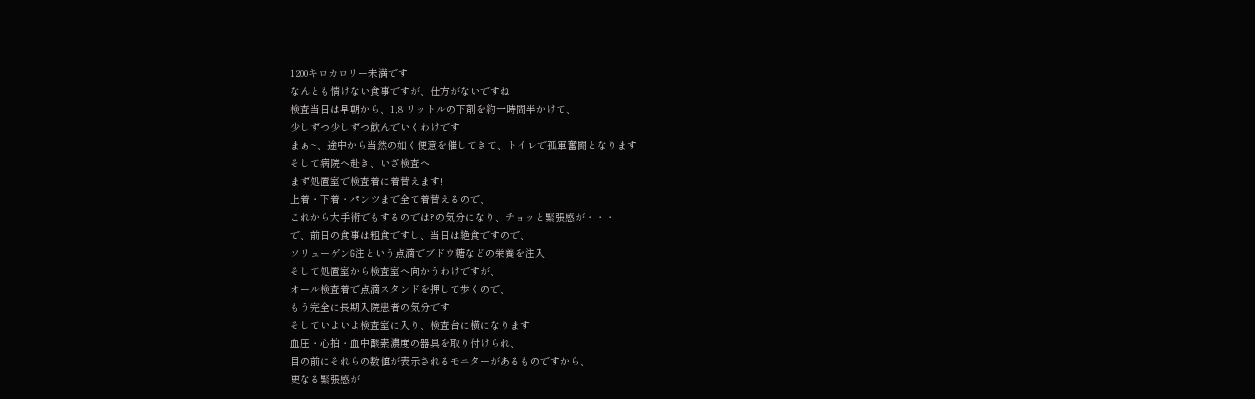1200キロカロリー未満です
なんとも情けない食事ですが、仕方がないですね
検査当日は早朝から、1,8 リットルの下剤を約一時間半かけて、
少しずつ少しずつ飲んでいくわけです
まぁ~、途中から当然の如く便意を催してきて、トイレで孤軍奮闘となります
そして病院へ赴き、いざ検査へ
まず処置室で検査着に着替えます!
上着・下着・パンツまで全て着替えるので、
これから大手術でもするのでは?の気分になり、チョッと緊張感が・・・
で、前日の食事は粗食ですし、当日は絶食ですので、
ソリューゲンG注という点滴でブドウ糖などの栄養を注入
そして処置室から検査室へ向かうわけですが、
オール検査着で点滴スタンドを押して歩くので、
もう完全に長期入院患者の気分です
そしていよいよ検査室に入り、検査台に横になります
血圧・心拍・血中酸素濃度の器具を取り付けられ、
目の前にそれらの数値が表示されるモニターがあるものですから、
更なる緊張感が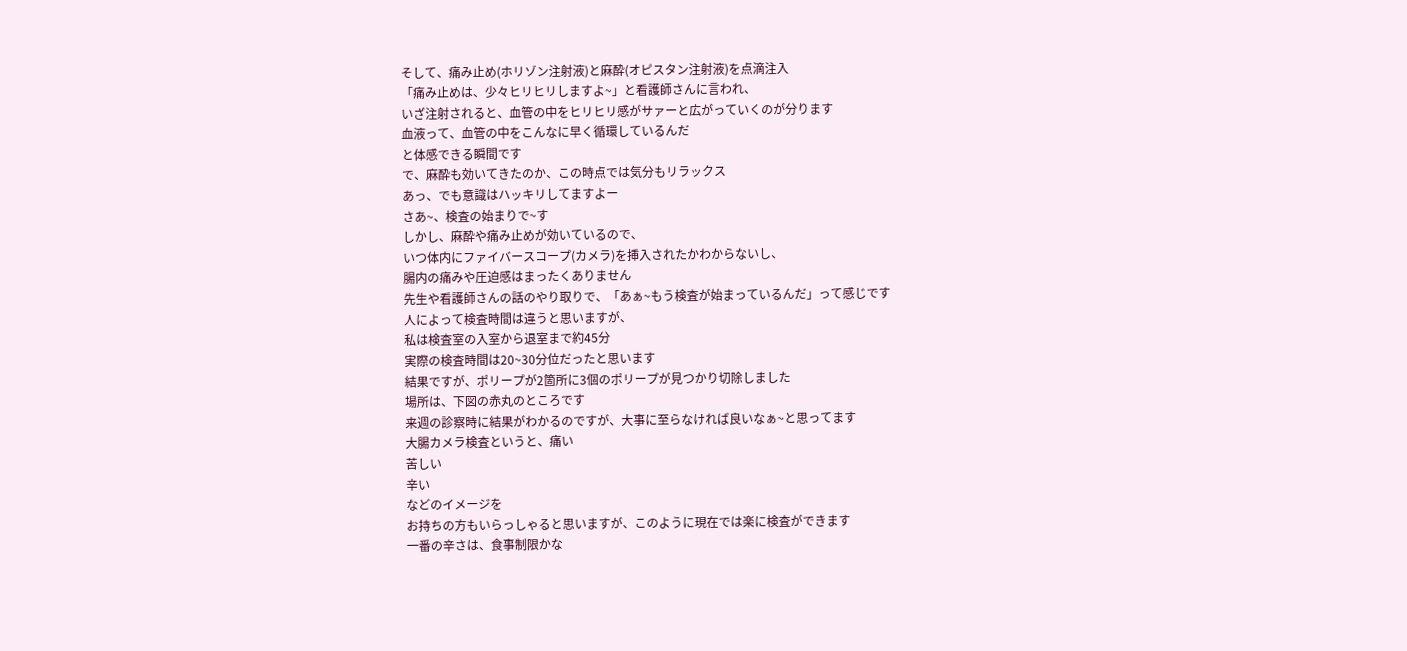そして、痛み止め(ホリゾン注射液)と麻酔(オピスタン注射液)を点滴注入
「痛み止めは、少々ヒリヒリしますよ~」と看護師さんに言われ、
いざ注射されると、血管の中をヒリヒリ感がサァーと広がっていくのが分ります
血液って、血管の中をこんなに早く循環しているんだ
と体感できる瞬間です
で、麻酔も効いてきたのか、この時点では気分もリラックス
あっ、でも意識はハッキリしてますよー
さあ~、検査の始まりで~す
しかし、麻酔や痛み止めが効いているので、
いつ体内にファイバースコープ(カメラ)を挿入されたかわからないし、
腸内の痛みや圧迫感はまったくありません
先生や看護師さんの話のやり取りで、「あぁ~もう検査が始まっているんだ」って感じです
人によって検査時間は違うと思いますが、
私は検査室の入室から退室まで約45分
実際の検査時間は20~30分位だったと思います
結果ですが、ポリープが2箇所に3個のポリープが見つかり切除しました
場所は、下図の赤丸のところです
来週の診察時に結果がわかるのですが、大事に至らなければ良いなぁ~と思ってます
大腸カメラ検査というと、痛い
苦しい
辛い
などのイメージを
お持ちの方もいらっしゃると思いますが、このように現在では楽に検査ができます
一番の辛さは、食事制限かな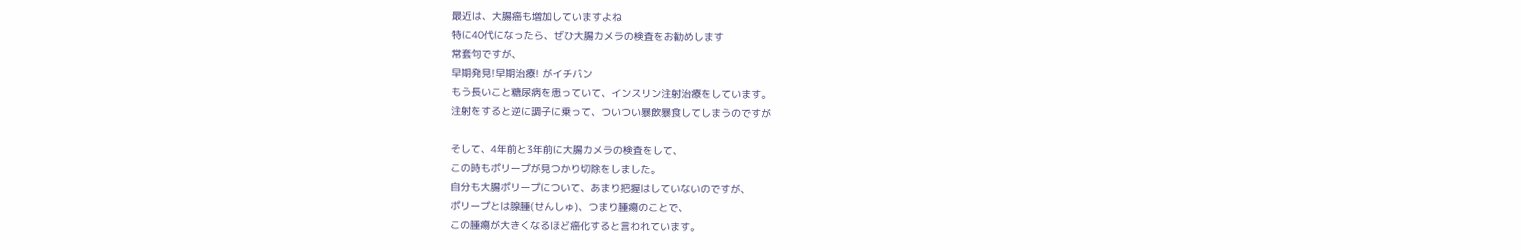最近は、大腸癌も増加していますよね
特に40代になったら、ぜひ大腸カメラの検査をお勧めします
常套句ですが、
早期発見!早期治療! がイチバン
もう長いこと糖尿病を患っていて、インスリン注射治療をしています。
注射をすると逆に調子に乗って、ついつい暴飲暴食してしまうのですが

そして、4年前と3年前に大腸カメラの検査をして、
この時もポリープが見つかり切除をしました。
自分も大腸ポリープについて、あまり把握はしていないのですが、
ポリープとは腺腫(せんしゅ)、つまり腫瘍のことで、
この腫瘍が大きくなるほど癌化すると言われています。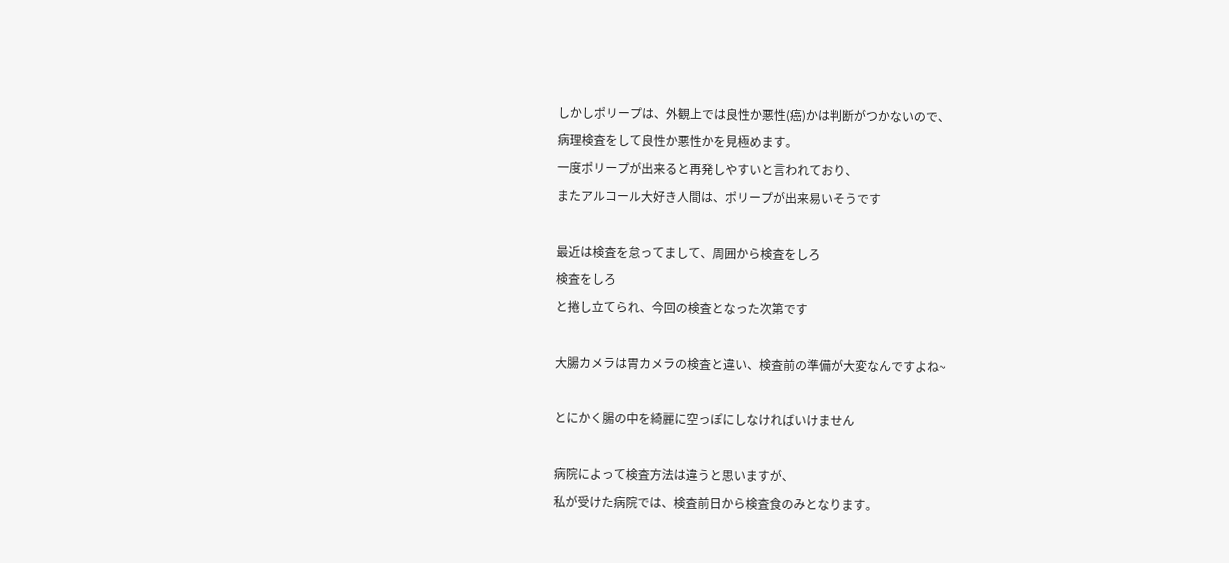しかしポリープは、外観上では良性か悪性(癌)かは判断がつかないので、
病理検査をして良性か悪性かを見極めます。
一度ポリープが出来ると再発しやすいと言われており、
またアルコール大好き人間は、ポリープが出来易いそうです

最近は検査を怠ってまして、周囲から検査をしろ
検査をしろ
と捲し立てられ、今回の検査となった次第です

大腸カメラは胃カメラの検査と違い、検査前の準備が大変なんですよね~

とにかく腸の中を綺麗に空っぽにしなければいけません

病院によって検査方法は違うと思いますが、
私が受けた病院では、検査前日から検査食のみとなります。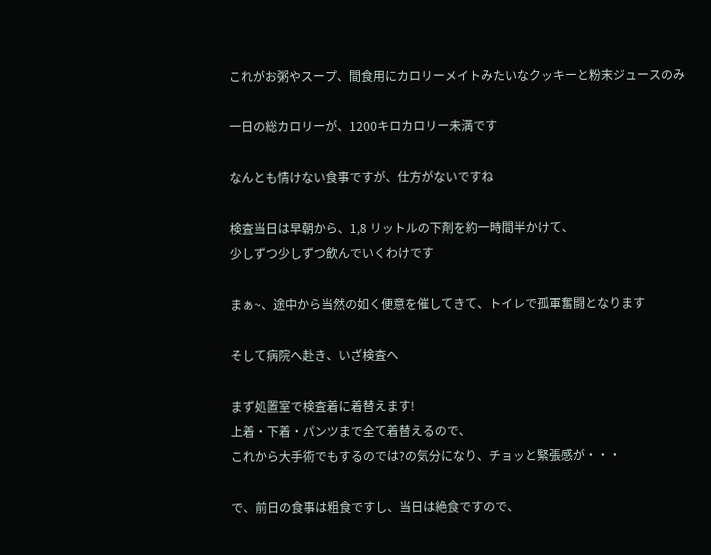これがお粥やスープ、間食用にカロリーメイトみたいなクッキーと粉末ジュースのみ

一日の総カロリーが、1200キロカロリー未満です

なんとも情けない食事ですが、仕方がないですね

検査当日は早朝から、1,8 リットルの下剤を約一時間半かけて、
少しずつ少しずつ飲んでいくわけです

まぁ~、途中から当然の如く便意を催してきて、トイレで孤軍奮闘となります

そして病院へ赴き、いざ検査へ

まず処置室で検査着に着替えます!
上着・下着・パンツまで全て着替えるので、
これから大手術でもするのでは?の気分になり、チョッと緊張感が・・・

で、前日の食事は粗食ですし、当日は絶食ですので、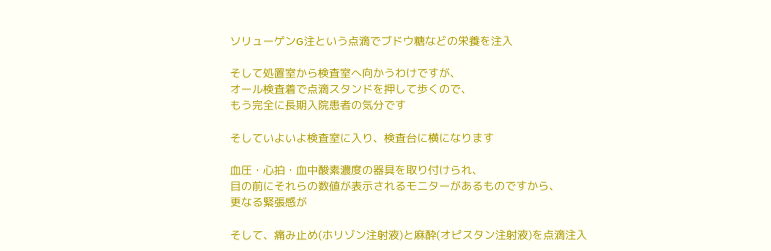ソリューゲンG注という点滴でブドウ糖などの栄養を注入

そして処置室から検査室へ向かうわけですが、
オール検査着で点滴スタンドを押して歩くので、
もう完全に長期入院患者の気分です

そしていよいよ検査室に入り、検査台に横になります

血圧・心拍・血中酸素濃度の器具を取り付けられ、
目の前にそれらの数値が表示されるモニターがあるものですから、
更なる緊張感が

そして、痛み止め(ホリゾン注射液)と麻酔(オピスタン注射液)を点滴注入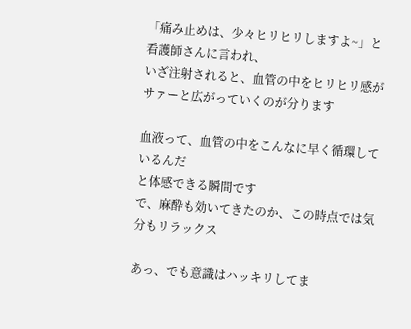「痛み止めは、少々ヒリヒリしますよ~」と看護師さんに言われ、
いざ注射されると、血管の中をヒリヒリ感がサァーと広がっていくのが分ります

血液って、血管の中をこんなに早く循環しているんだ
と体感できる瞬間です
で、麻酔も効いてきたのか、この時点では気分もリラックス

あっ、でも意識はハッキリしてま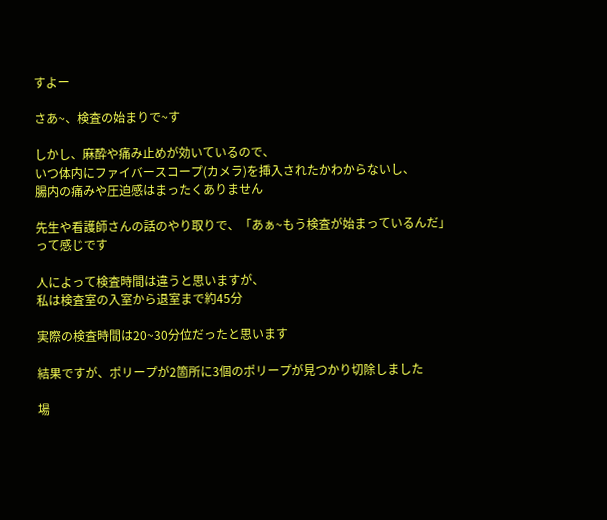すよー

さあ~、検査の始まりで~す

しかし、麻酔や痛み止めが効いているので、
いつ体内にファイバースコープ(カメラ)を挿入されたかわからないし、
腸内の痛みや圧迫感はまったくありません

先生や看護師さんの話のやり取りで、「あぁ~もう検査が始まっているんだ」って感じです

人によって検査時間は違うと思いますが、
私は検査室の入室から退室まで約45分

実際の検査時間は20~30分位だったと思います

結果ですが、ポリープが2箇所に3個のポリープが見つかり切除しました

場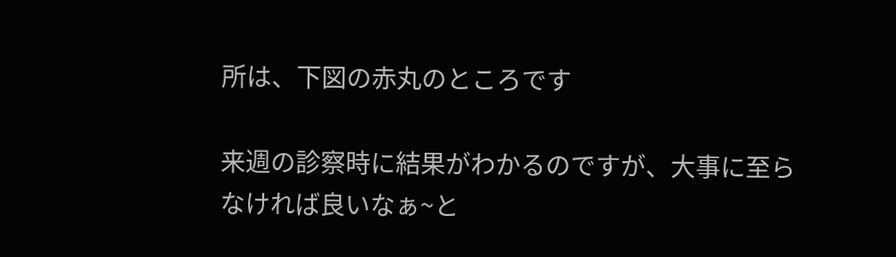所は、下図の赤丸のところです

来週の診察時に結果がわかるのですが、大事に至らなければ良いなぁ~と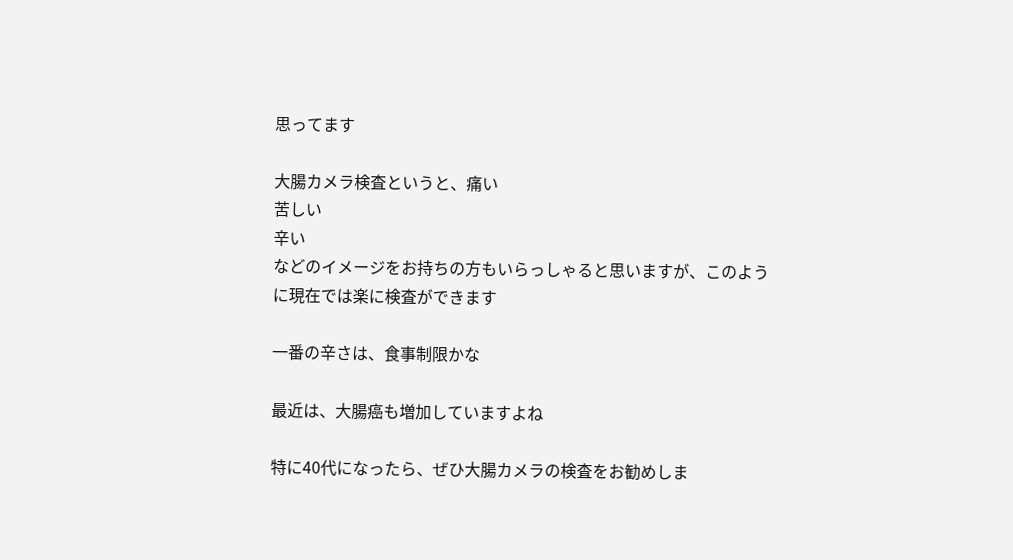思ってます

大腸カメラ検査というと、痛い
苦しい
辛い
などのイメージをお持ちの方もいらっしゃると思いますが、このように現在では楽に検査ができます

一番の辛さは、食事制限かな

最近は、大腸癌も増加していますよね

特に40代になったら、ぜひ大腸カメラの検査をお勧めしま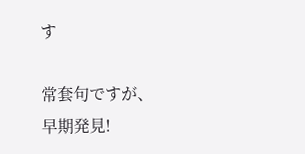す

常套句ですが、
早期発見!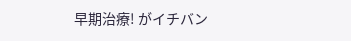早期治療! がイチバン